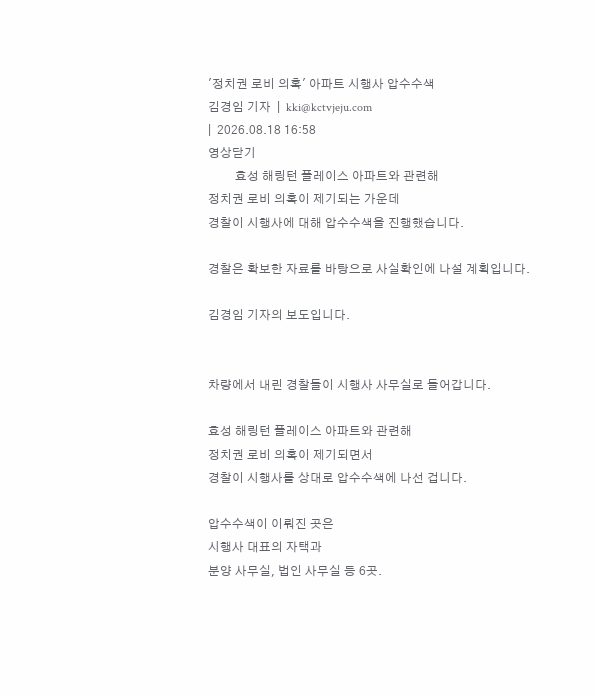'정치권 로비 의혹' 아파트 시행사 압수수색
김경임 기자  |  kki@kctvjeju.com
|  2026.08.18 16:58
영상닫기
         효성 해링턴 플레이스 아파트와 관련해
정치권 로비 의혹이 제기되는 가운데
경찰이 시행사에 대해 압수수색을 진행했습니다.

경찰은 확보한 자료를 바탕으로 사실확인에 나설 계획입니다.

김경임 기자의 보도입니다.


차량에서 내린 경찰들이 시행사 사무실로 들어갑니다.

효성 해링턴 플레이스 아파트와 관련해
정치권 로비 의혹이 제기되면서
경찰이 시행사를 상대로 압수수색에 나선 겁니다.

압수수색이 이뤄진 곳은
시행사 대표의 자택과
분양 사무실, 법인 사무실 등 6곳.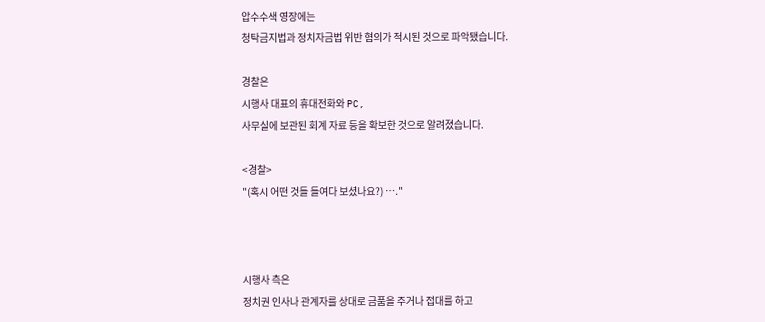압수수색 영장에는
청탁금지법과 정치자금법 위반 혐의가 적시된 것으로 파악됐습니다.

경찰은
시행사 대표의 휴대전화와 PC,
사무실에 보관된 회계 자료 등을 확보한 것으로 알려졌습니다.

<경찰>
"(혹시 어떤 것들 들여다 보셨나요?) …."



시행사 측은
정치권 인사나 관계자를 상대로 금품을 주거나 접대를 하고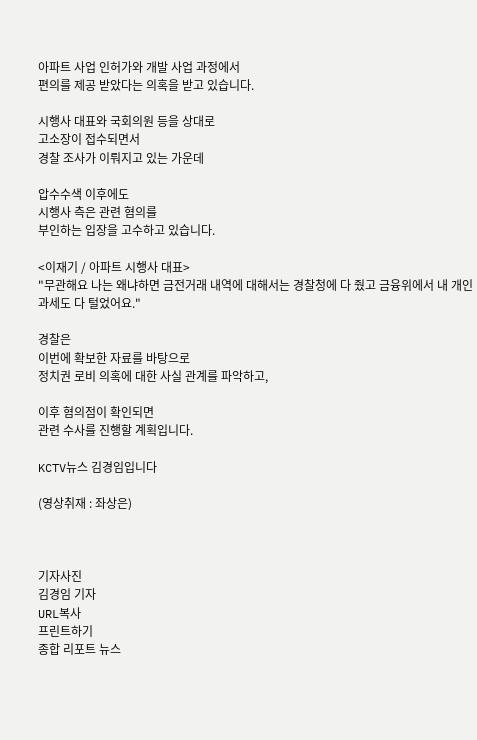아파트 사업 인허가와 개발 사업 과정에서
편의를 제공 받았다는 의혹을 받고 있습니다.

시행사 대표와 국회의원 등을 상대로
고소장이 접수되면서
경찰 조사가 이뤄지고 있는 가운데

압수수색 이후에도
시행사 측은 관련 혐의를
부인하는 입장을 고수하고 있습니다.

<이재기 / 아파트 시행사 대표>
"무관해요 나는 왜냐하면 금전거래 내역에 대해서는 경찰청에 다 줬고 금융위에서 내 개인 과세도 다 털었어요."

경찰은
이번에 확보한 자료를 바탕으로
정치권 로비 의혹에 대한 사실 관계를 파악하고,

이후 혐의점이 확인되면
관련 수사를 진행할 계획입니다.

KCTV뉴스 김경임입니다

(영상취재 : 좌상은)



기자사진
김경임 기자
URL복사
프린트하기
종합 리포트 뉴스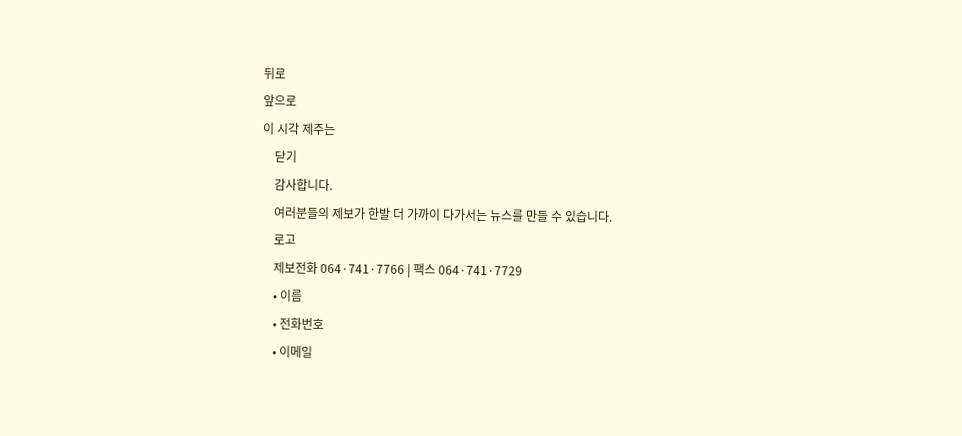뒤로
앞으로
이 시각 제주는
    닫기
    감사합니다.
    여러분들의 제보가 한발 더 가까이 다가서는 뉴스를 만들 수 있습니다.
    로고
    제보전화 064·741·7766 | 팩스 064·741·7729
    • 이름
    • 전화번호
    • 이메일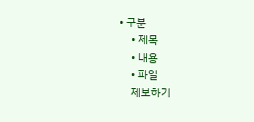• 구분
    • 제목
    • 내용
    • 파일
    제보하기